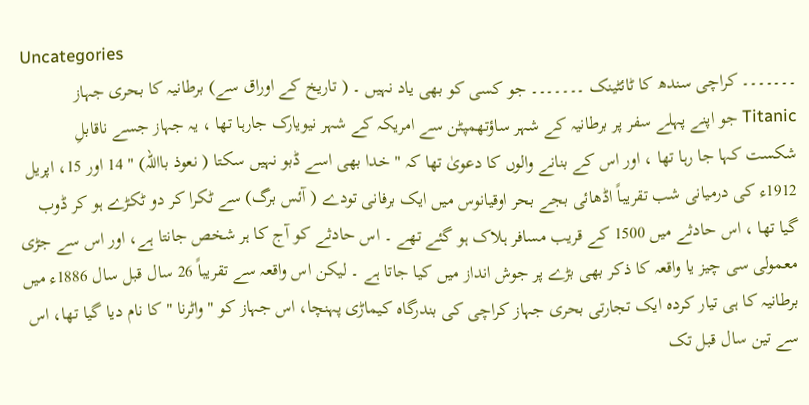Uncategories
۔۔۔۔۔۔۔ کراچی سندھ کا ٹائٹینک ۔۔۔۔۔۔۔ جو کسی کو بھی یاد نہیں ۔ ( تاریخ کے اوراق سے) برطانیہ کا بحری جہاز Titanic جو اپنے پہلے سفر پر برطانیہ کے شہر ساؤتھمپٹن سے امریکہ کے شہر نیویارک جارہا تھا ، یہ جہاز جسے ناقابلِ شکست کہا جا رہا تھا ، اور اس کے بنانے والوں کا دعویٰ تھا کہ " خدا بھی اسے ڈبو نہیں سکتا ( نعوذ بااللہ) " 14 اور 15، اپریل 1912ء کی درمیانی شب تقریباً اڈھائی بجے بحر اوقیانوس میں ایک برفانی تودے ( آئس برگ) سے ٹکرا کر دو ٹکڑے ہو کر ڈوب گیا تھا ، اس حادثے میں 1500 کے قریب مسافر ہلاک ہو گئے تھے ۔ اس حادثے کو آج کا ہر شخص جانتا ہے، اور اس سے جڑی معمولی سی چیز یا واقعہ کا ذکر بھی بڑے پر جوش انداز میں کیا جاتا ہے ۔ لیکن اس واقعہ سے تقریباً 26 سال قبل سال 1886ء میں برطانیہ کا ہی تیار کردہ ایک تجارتی بحری جہاز کراچی کی بندرگاہ کیماڑی پہنچا، اس جہاز کو " واٹرنا " کا نام دیا گیا تھا، اس سے تین سال قبل تک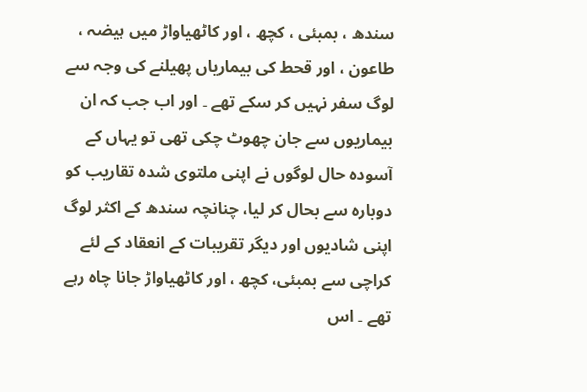سندھ ، بمبئی ، کچھ ، اور کاٹھیاواڑ میں ہیضہ ، طاعون ، اور قحط کی بیماریاں پھیلنے کی وجہ سے لوگ سفر نہیں کر سکے تھے ۔ اور اب جب کہ ان بیماریوں سے جان چھوٹ چکی تھی تو یہاں کے آسودہ حال لوگوں نے اپنی ملتوی شدہ تقاریب کو دوبارہ سے بحال کر لیا، چنانچہ سندھ کے اکثر لوگ اپنی شادیوں اور دیگر تقریبات کے انعقاد کے لئے کراچی سے بمبئی، کچھ ، اور کاٹھیاواڑ جانا چاہ رہے تھے ۔ اس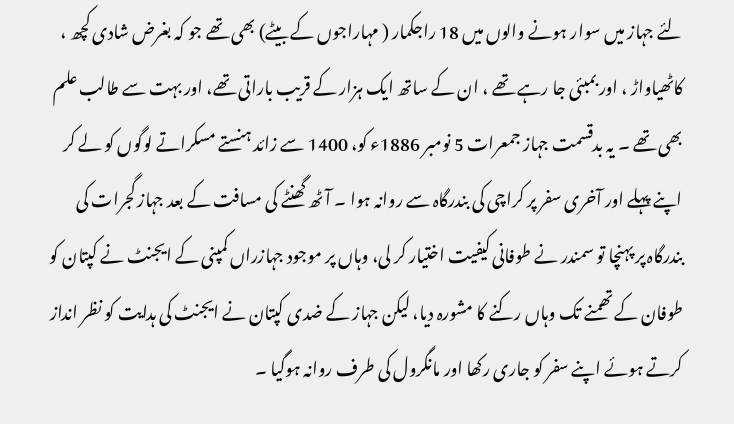لئے جہاز میں سوار ہونے والوں میں 18 راجکمار ( مہاراجوں کے بیٹے) بھی تھے جو کہ بغرض شادی کچھ ، کاٹھیاواڑ ، اور بمبئی جا رہے تھے ، ان کے ساتھ ایک ہزار کے قریب باراتی تھے، اور بہت سے طالب علم بھی تھے ۔ یہ بدقسمت جہاز جمعرات 5 نومبر 1886ء کو، 1400 سے زائد ہنستے مسکراتے لوگوں کو لے کر اپنے پہلے اور آخری سفر پر کراچی کی بندرگاہ سے روانہ ہوا ۔ آٹھ گھنٹے کی مسافت کے بعد جہاز گجرات کی بندرگاہ پر پہنچا تو سمندر نے طوفانی کیفیت اختیار کر لی، وہاں پر موجود جہازراں کمپنی کے ایجنٹ نے کپتان کو طوفان کے تھمنے تک وہاں رکنے کا مشورہ دیا، لیکن جہاز کے ضدی کپتان نے ایجنٹ کی ہدایت کو نظر انداز کرتے ہوئے اپنے سفر کو جاری رکھا اور مانگرول کی طرف روانہ ہوگیا ۔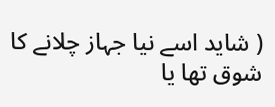( شاید اسے نیا جہاز چلانے کا شوق تھا یا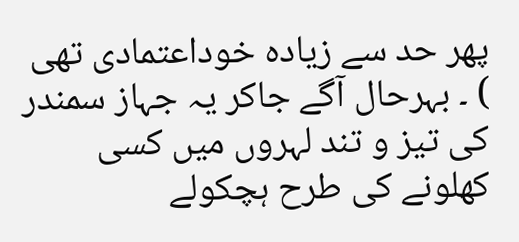پھر حد سے زیادہ خوداعتمادی تھی ) ۔ بہرحال آگے جاکر یہ جہاز سمندر کی تیز و تند لہروں میں کسی کھلونے کی طرح ہچکولے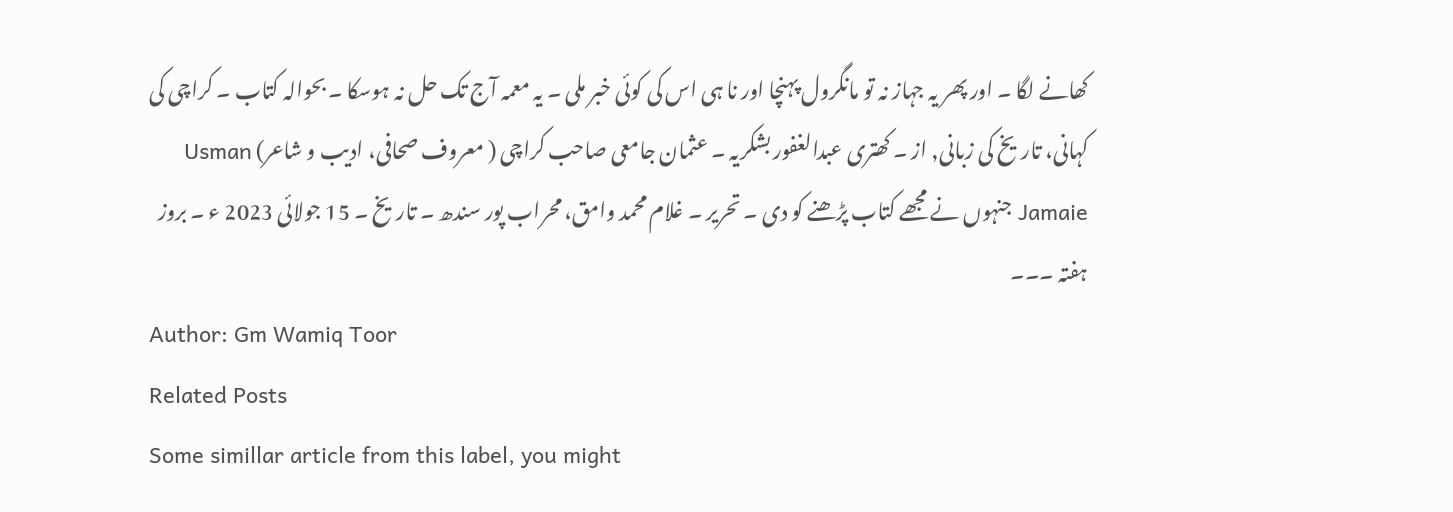کھانے لگا ۔ اور پھر یہ جہاز نہ تو مانگرول پہنچا اور نا ہی اس کی کوئی خبر ملی ۔ یہ معمہ آج تک حل نہ ہوسکا ۔ بحوالہ کتاب ۔ کراچی کی کہانی، تاریخ کی زبانی, از ۔ کھتری عبدالغفور بشکریہ ۔ عثمان جامعی صاحب کراچی ( معروف صحافی، ادیب و شاعر) Usman Jamaie جنہوں نے مجھے کتاب پڑھنے کو دی ۔ تحریر ۔ غلام محمد وامق، محراب پور سندھ ۔ تاریخ ۔ 15 جولائی 2023 ء ۔ بروز ہفتہ ۔۔۔
Author: Gm Wamiq Toor
Related Posts
Some simillar article from this label, you might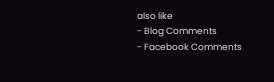also like
- Blog Comments
- Facebook Comments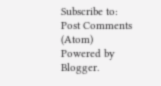Subscribe to:
Post Comments (Atom)
Powered by Blogger.